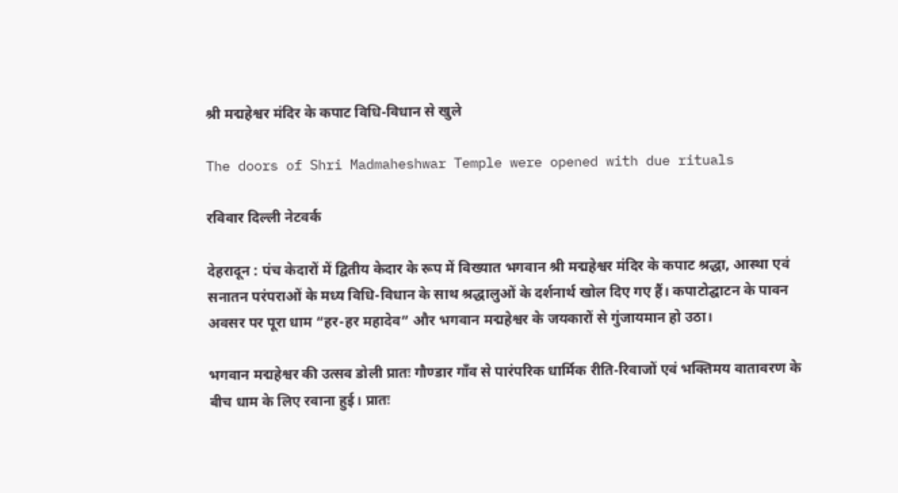श्री मद्महेश्वर मंदिर के कपाट विधि-विधान से खुले

The doors of Shri Madmaheshwar Temple were opened with due rituals

रविवार दिल्ली नेटवर्क

देहरादून : पंच केदारों में द्वितीय केदार के रूप में विख्यात भगवान श्री मद्महेश्वर मंदिर के कपाट श्रद्धा, आस्था एवं सनातन परंपराओं के मध्य विधि-विधान के साथ श्रद्धालुओं के दर्शनार्थ खोल दिए गए हैं। कपाटोद्घाटन के पावन अवसर पर पूरा धाम “हर-हर महादेव” और भगवान मद्महेश्वर के जयकारों से गुंजायमान हो उठा।

भगवान मद्महेश्वर की उत्सव डोली प्रातः गौण्डार गाँव से पारंपरिक धार्मिक रीति-रिवाजों एवं भक्तिमय वातावरण के बीच धाम के लिए रवाना हुई। प्रातः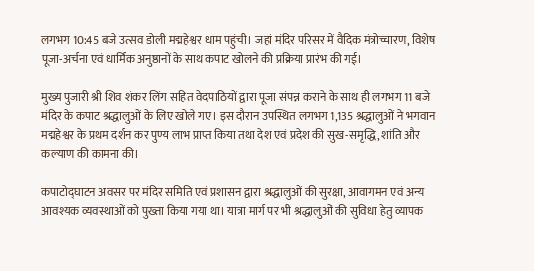लगभग 10:45 बजे उत्सव डोली मद्महेश्वर धाम पहुंची। जहां मंदिर परिसर में वैदिक मंत्रोच्चारण, विशेष पूजा-अर्चना एवं धार्मिक अनुष्ठानों के साथ कपाट खोलने की प्रक्रिया प्रारंभ की गई।

मुख्य पुजारी श्री शिव शंकर लिंग सहित वेदपाठियों द्वारा पूजा संपन्न कराने के साथ ही लगभग 11 बजे मंदिर के कपाट श्रद्धालुओं के लिए खोले गए। इस दौरान उपस्थित लगभग 1,135 श्रद्धालुओं ने भगवान मद्महेश्वर के प्रथम दर्शन कर पुण्य लाभ प्राप्त किया तथा देश एवं प्रदेश की सुख-समृद्धि, शांति और कल्याण की कामना की।

कपाटोद्घाटन अवसर पर मंदिर समिति एवं प्रशासन द्वारा श्रद्धालुओं की सुरक्षा, आवागमन एवं अन्य आवश्यक व्यवस्थाओं को पुख्ता किया गया था। यात्रा मार्ग पर भी श्रद्धालुओं की सुविधा हेतु व्यापक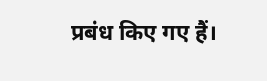प्रबंध किए गए हैं।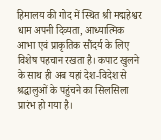हिमालय की गोद में स्थित श्री मद्महेश्वर धाम अपनी दिव्यता, आध्यात्मिक आभा एवं प्राकृतिक सौंदर्य के लिए विशेष पहचान रखता है। कपाट खुलने के साथ ही अब यहां देश-विदेश से श्रद्धालुओं के पहुंचने का सिलसिला प्रारंभ हो गया है।